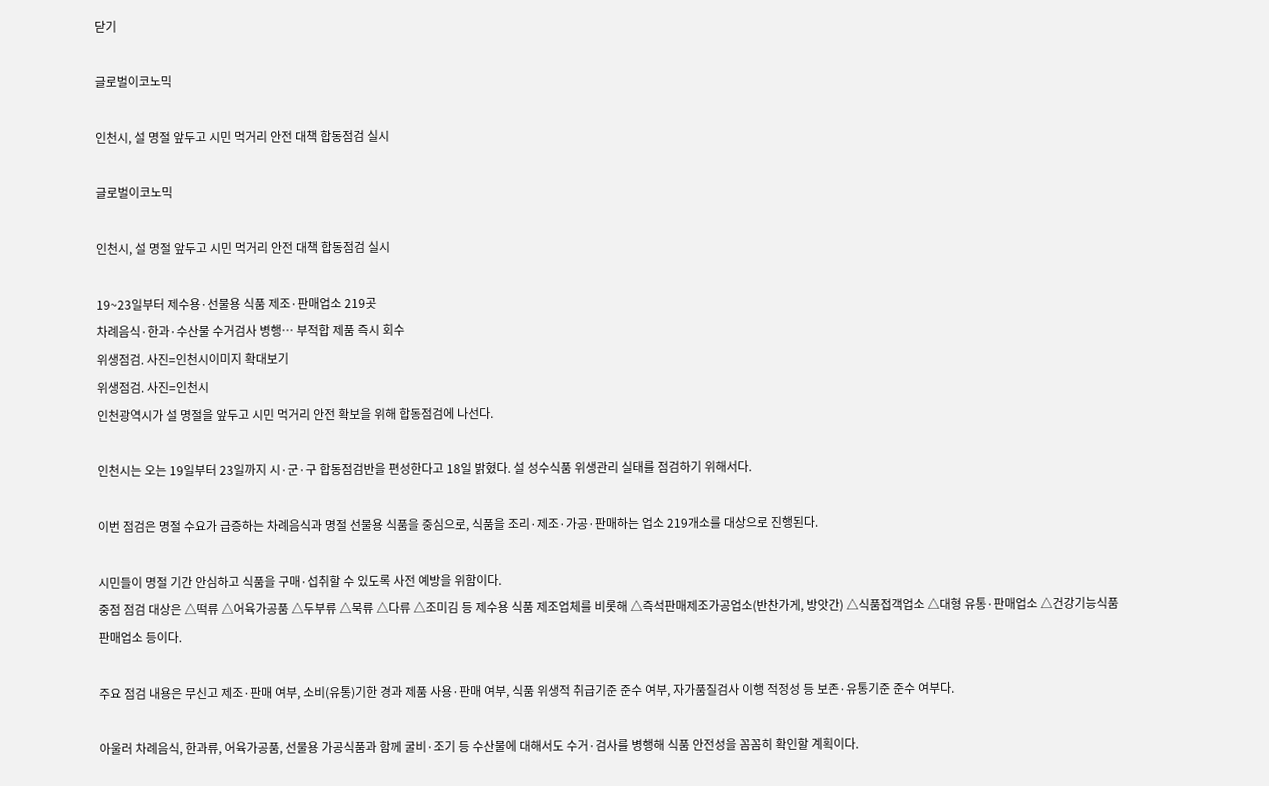닫기

글로벌이코노믹

인천시, 설 명절 앞두고 시민 먹거리 안전 대책 합동점검 실시

글로벌이코노믹

인천시, 설 명절 앞두고 시민 먹거리 안전 대책 합동점검 실시

19~23일부터 제수용·선물용 식품 제조·판매업소 219곳
차례음식·한과·수산물 수거검사 병행… 부적합 제품 즉시 회수
위생점검. 사진=인천시이미지 확대보기
위생점검. 사진=인천시
인천광역시가 설 명절을 앞두고 시민 먹거리 안전 확보을 위해 합동점검에 나선다.

인천시는 오는 19일부터 23일까지 시·군·구 합동점검반을 편성한다고 18일 밝혔다. 설 성수식품 위생관리 실태를 점검하기 위해서다.

이번 점검은 명절 수요가 급증하는 차례음식과 명절 선물용 식품을 중심으로, 식품을 조리·제조·가공·판매하는 업소 219개소를 대상으로 진행된다.

시민들이 명절 기간 안심하고 식품을 구매·섭취할 수 있도록 사전 예방을 위함이다.
중점 점검 대상은 △떡류 △어육가공품 △두부류 △묵류 △다류 △조미김 등 제수용 식품 제조업체를 비롯해 △즉석판매제조가공업소(반찬가게, 방앗간) △식품접객업소 △대형 유통·판매업소 △건강기능식품 판매업소 등이다.

주요 점검 내용은 무신고 제조·판매 여부, 소비(유통)기한 경과 제품 사용·판매 여부, 식품 위생적 취급기준 준수 여부, 자가품질검사 이행 적정성 등 보존·유통기준 준수 여부다.

아울러 차례음식, 한과류, 어육가공품, 선물용 가공식품과 함께 굴비·조기 등 수산물에 대해서도 수거·검사를 병행해 식품 안전성을 꼼꼼히 확인할 계획이다.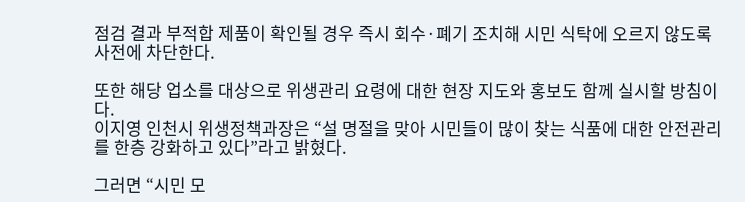점검 결과 부적합 제품이 확인될 경우 즉시 회수·폐기 조치해 시민 식탁에 오르지 않도록 사전에 차단한다.

또한 해당 업소를 대상으로 위생관리 요령에 대한 현장 지도와 홍보도 함께 실시할 방침이다.
이지영 인천시 위생정책과장은 “설 명절을 맞아 시민들이 많이 찾는 식품에 대한 안전관리를 한층 강화하고 있다”라고 밝혔다.

그러면 “시민 모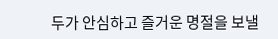두가 안심하고 즐거운 명절을 보낼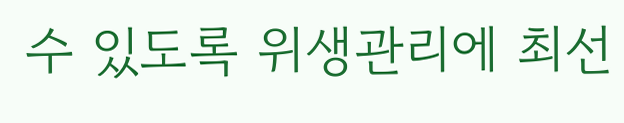수 있도록 위생관리에 최선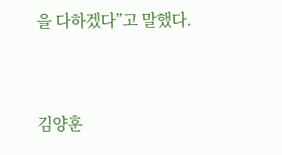을 다하겠다”고 말했다.


김양훈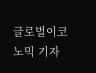글로벌이코노믹 기자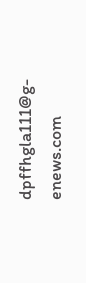dpffhgla111@g-enews.com